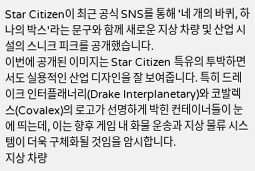Star Citizen이 최근 공식 SNS를 통해 '네 개의 바퀴, 하나의 박스'라는 문구와 함께 새로운 지상 차량 및 산업 시설의 스니크 피크를 공개했습니다.
이번에 공개된 이미지는 Star Citizen 특유의 투박하면서도 실용적인 산업 디자인을 잘 보여줍니다. 특히 드레이크 인터플래너리(Drake Interplanetary)와 코발렉스(Covalex)의 로고가 선명하게 박힌 컨테이너들이 눈에 띄는데, 이는 향후 게임 내 화물 운송과 지상 물류 시스템이 더욱 구체화될 것임을 암시합니다.
지상 차량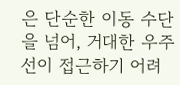은 단순한 이동 수단을 넘어, 거대한 우주선이 접근하기 어려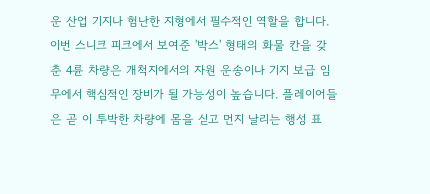운 산업 기지나 험난한 지형에서 필수적인 역할을 합니다. 이번 스니크 피크에서 보여준 '박스' 형태의 화물 칸을 갖춘 4륜 차량은 개척지에서의 자원 운송이나 기지 보급 임무에서 핵심적인 장비가 될 가능성이 높습니다. 플레이어들은 곧 이 투박한 차량에 몸을 싣고 먼지 날리는 행성 표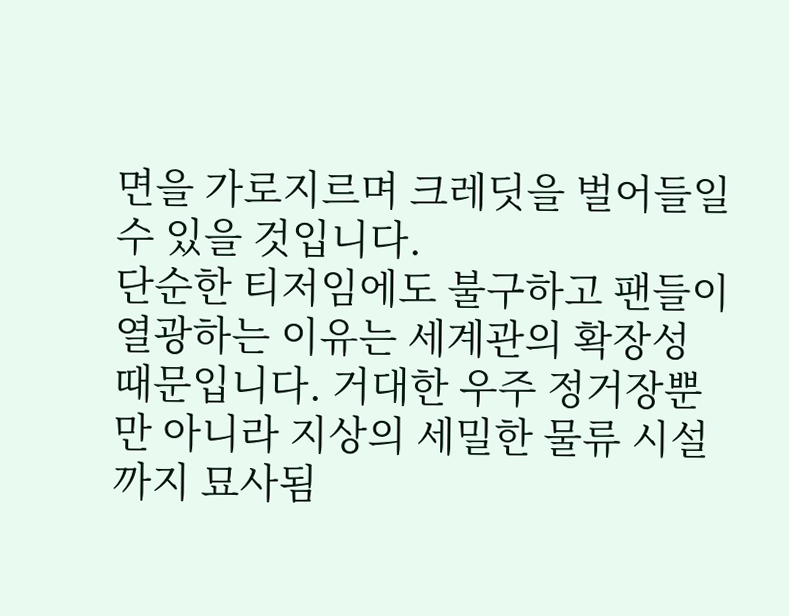면을 가로지르며 크레딧을 벌어들일 수 있을 것입니다.
단순한 티저임에도 불구하고 팬들이 열광하는 이유는 세계관의 확장성 때문입니다. 거대한 우주 정거장뿐만 아니라 지상의 세밀한 물류 시설까지 묘사됨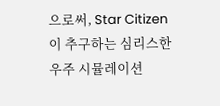으로써, Star Citizen이 추구하는 심리스한 우주 시뮬레이션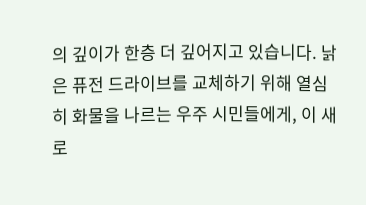의 깊이가 한층 더 깊어지고 있습니다. 낡은 퓨전 드라이브를 교체하기 위해 열심히 화물을 나르는 우주 시민들에게, 이 새로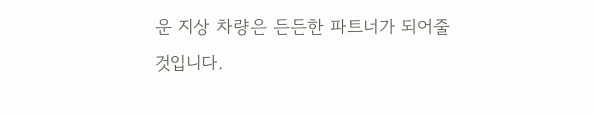운 지상 차량은 든든한 파트너가 되어줄 것입니다.